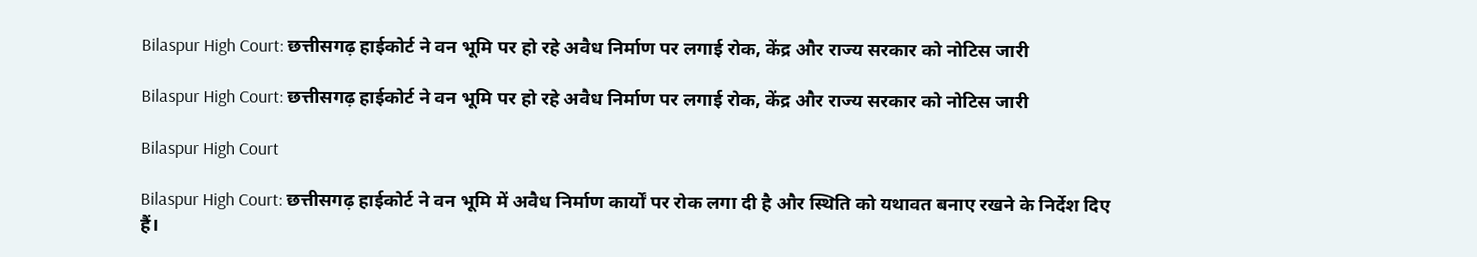Bilaspur High Court: छत्तीसगढ़ हाईकोर्ट ने वन भूमि पर हो रहे अवैध निर्माण पर लगाई रोक, केंद्र और राज्य सरकार को नोटिस जारी

Bilaspur High Court: छत्तीसगढ़ हाईकोर्ट ने वन भूमि पर हो रहे अवैध निर्माण पर लगाई रोक, केंद्र और राज्य सरकार को नोटिस जारी

Bilaspur High Court

Bilaspur High Court: छत्तीसगढ़ हाईकोर्ट ने वन भूमि में अवैध निर्माण कार्यों पर रोक लगा दी है और स्थिति को यथावत बनाए रखने के निर्देश दिए हैं।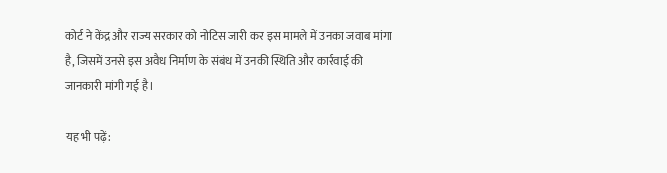कोर्ट ने केंद्र और राज्य सरकार को नोटिस जारी कर इस मामले में उनका जवाब मांगा है, जिसमें उनसे इस अवैध निर्माण के संबंध में उनकी स्थिति और कार्रवाई की जानकारी मांगी गई है।

यह भी पढ़ें: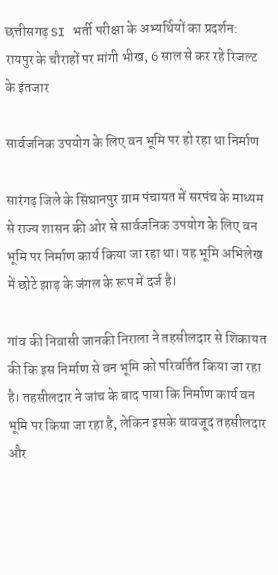छत्तीसगढ़ SI भर्ती परीक्षा के अभ्यर्थियों का प्रदर्शन: रायपुर के चौराहों पर मांगी भीख, 6 साल से कर रहे रिजल्ट के इंतजार

सार्वजनिक उपयोग के लिए वन भूमि पर हो रहा था निर्माण

सारंगढ़ जिले के सिंघानपुर ग्राम पंचायत में सरपंच के माध्यम से राज्य शासन की ओर से सार्वजनिक उपयोग के लिए वन भूमि पर निर्माण कार्य किया जा रहा था। यह भूमि अभिलेख में छोटे झाड़ के जंगल के रूप में दर्ज है।

गांव की निवासी जानकी निराला ने तहसीलदार से शिकायत की कि इस निर्माण से वन भूमि को परिवर्तित किया जा रहा है। तहसीलदार ने जांच के बाद पाया कि निर्माण कार्य वन भूमि पर किया जा रहा है, लेकिन इसके बावजूद तहसीलदार और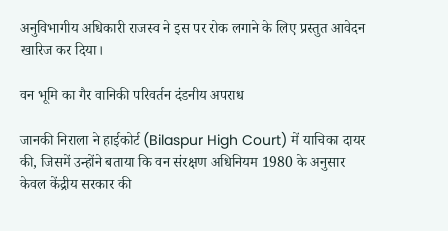अनुविभागीय अधिकारी राजस्व ने इस पर रोक लगाने के लिए प्रस्तुत आवेदन खारिज कर दिया।

वन भूमि का गैर वानिकी परिवर्तन दंडनीय अपराध

जानकी निराला ने हाईकोर्ट (Bilaspur High Court) में याचिका दायर की, जिसमें उन्होंने बताया कि वन संरक्षण अधिनियम 1980 के अनुसार केवल केंद्रीय सरकार की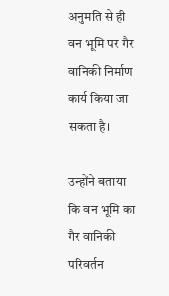अनुमति से ही वन भूमि पर गैर वानिकी निर्माण कार्य किया जा सकता है।

उन्होंने बताया कि वन भूमि का गैर वानिकी परिवर्तन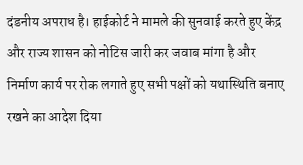दंडनीय अपराध है। हाईकोर्ट ने मामले की सुनवाई करते हुए केंद्र और राज्य शासन को नोटिस जारी कर जवाब मांगा है और निर्माण कार्य पर रोक लगाते हुए सभी पक्षों को यथास्थिति बनाए रखने का आदेश दिया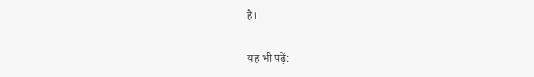है।

यह भी पढ़ें: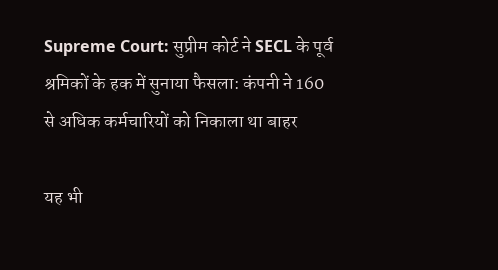Supreme Court: सुप्रीम कोर्ट ने SECL के पूर्व श्रमिकों के हक में सुनाया फैसला: कंपनी ने 160 से अधिक कर्मचारियों को निकाला था बाहर

यह भी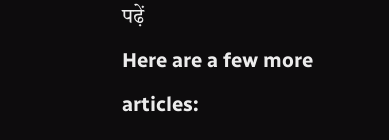पढ़ें
Here are a few more articles: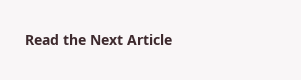Read the Next Article